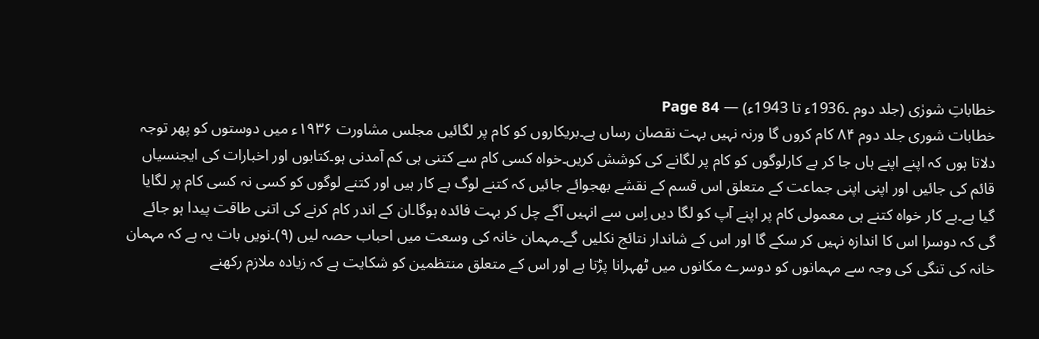خطاباتِ شورٰی (جلد دوم ۔1936ء تا 1943ء) — Page 84
خطابات شوری جلد دوم ۸۴ کام کروں گا ورنہ نہیں بہت نقصان رساں ہے۔بریکاروں کو کام پر لگائیں مجلس مشاورت ۱۹۳۶ء میں دوستوں کو پھر توجہ دلاتا ہوں کہ اپنے اپنے ہاں جا کر بے کارلوگوں کو کام پر لگانے کی کوشش کریں۔خواہ کسی کام سے کتنی ہی کم آمدنی ہو۔کتابوں اور اخبارات کی ایجنسیاں قائم کی جائیں اور اپنی اپنی جماعت کے متعلق اس قسم کے نقشے بھجوائے جائیں کہ کتنے لوگ بے کار ہیں اور کتنے لوگوں کو کسی نہ کسی کام پر لگایا گیا ہے۔بے کار خواہ کتنے ہی معمولی کام پر اپنے آپ کو لگا دیں اِس سے انہیں آگے چل کر بہت فائدہ ہوگا۔ان کے اندر کام کرنے کی اتنی طاقت پیدا ہو جائے گی کہ دوسرا اس کا اندازہ نہیں کر سکے گا اور اس کے شاندار نتائج نکلیں گے۔مہمان خانہ کی وسعت میں احباب حصہ لیں (۹)۔نویں بات یہ ہے کہ مہمان خانہ کی تنگی کی وجہ سے مہمانوں کو دوسرے مکانوں میں ٹھہرانا پڑتا ہے اور اس کے متعلق منتظمین کو شکایت ہے کہ زیادہ ملازم رکھنے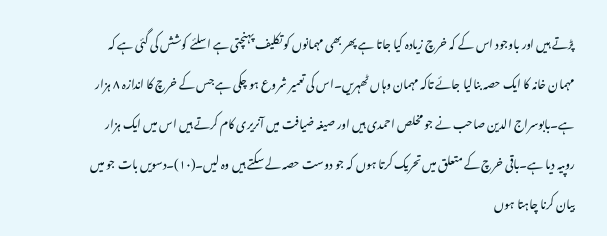پڑتے ہیں اور باوجود اس کے کہ خرچ زیادہ کیا جاتا ہے پھر بھی مہمانوں کو تکلیف پہنچتی ہے اسلئے کوشش کی گئی ہے کہ مہمان خانہ کا ایک حصہ بنالیا جائے تاکہ مہمان وہاں ٹھہریں۔اس کی تعمیر شروع ہو چکی ہے جس کے خرچ کا اندازہ ۸ ہزار ہے۔بابوسراج الدین صاحب نے جو مخلص احمدی ہیں اور صیغہ ضیافت میں آنریری کام کرتے ہیں اس میں ایک ہزار روپیہ دیا ہے۔باقی خرچ کے متعلق میں تحریک کرتا ہوں کہ جو دوست حصہ لے سکتے ہیں وہ لیں۔(۱۰)۔دسویں بات جو میں بیان کرنا چاہتا ہوں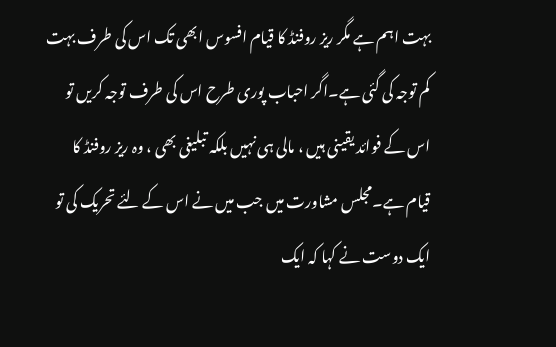بہت اہم ہے مگر ریز روفنڈ کا قیام افسوس ابھی تک اس کی طرف بہت کم توجہ کی گئی ہے۔اگر احباب پوری طرح اس کی طرف توجہ کریں تو اس کے فوائد یقینی ہیں ، مالی ہی نہیں بلکہ تبلیغی بھی ، وہ ریز روفنڈ کا قیام ہے۔مجلس مشاورت میں جب میں نے اس کے لئے تحریک کی تو ایک دوست نے کہا کہ ایک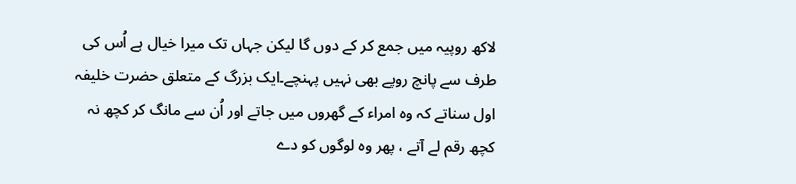لاکھ روپیہ میں جمع کر کے دوں گا لیکن جہاں تک میرا خیال ہے اُس کی طرف سے پانچ روپے بھی نہیں پہنچے۔ایک بزرگ کے متعلق حضرت خلیفہ اول سناتے کہ وہ امراء کے گھروں میں جاتے اور اُن سے مانگ کر کچھ نہ کچھ رقم لے آتے ، پھر وہ لوگوں کو دے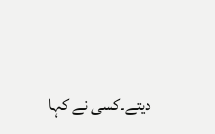دیتے۔کسی نے کہا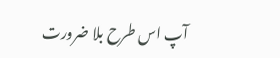آپ اس طرح بلا ضرورت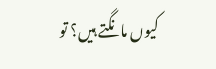کیوں مانگتے ہیں؟ تو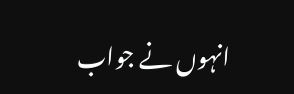انہوں نے جواب